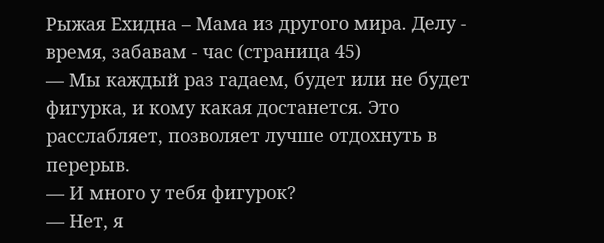Рыжая Ехидна – Мама из другого мира. Делу - время, забавам - час (страница 45)
— Мы каждый раз гадаем, будет или не будет фигурка, и кому какая достанется. Это расслабляет, позволяет лучше отдохнуть в перерыв.
— И много у тебя фигурок?
— Нет, я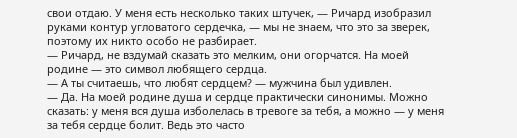свои отдаю. У меня есть несколько таких штучек, — Ричард изобразил руками контур угловатого сердечка, — мы не знаем, что это за зверек, поэтому их никто особо не разбирает.
— Ричард, не вздумай сказать это мелким, они огорчатся. На моей родине — это символ любящего сердца.
— А ты считаешь, что любят сердцем? — мужчина был удивлен.
— Да. На моей родине душа и сердце практически синонимы. Можно сказать: у меня вся душа изболелась в тревоге за тебя, а можно — у меня за тебя сердце болит. Ведь это часто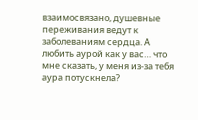взаимосвязано, душевные переживания ведут к заболеваниям сердца. А любить аурой как у вас… что мне сказать, у меня из-за тебя аура потускнела?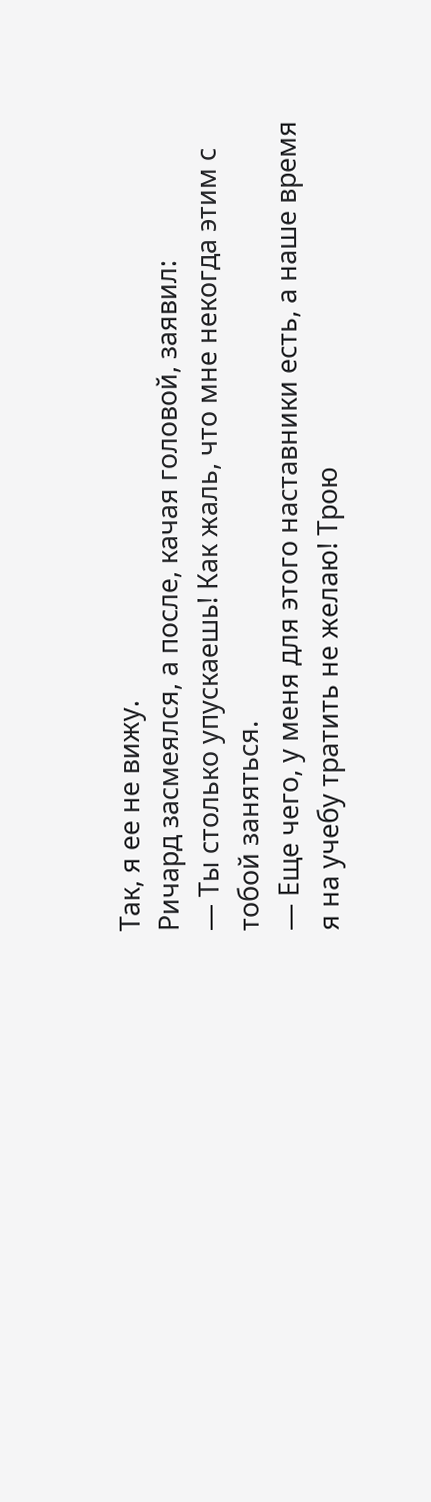Так, я ее не вижу.
Ричард засмеялся, а после, качая головой, заявил:
— Ты столько упускаешь! Как жаль, что мне некогда этим с тобой заняться.
— Еще чего, у меня для этого наставники есть, а наше время я на учебу тратить не желаю! Трою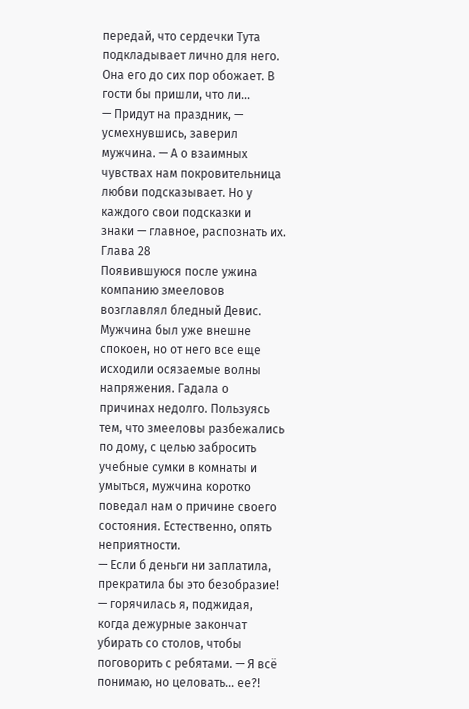передай, что сердечки Тута подкладывает лично для него. Она его до сих пор обожает. В гости бы пришли, что ли…
— Придут на праздник, — усмехнувшись, заверил мужчина. — А о взаимных чувствах нам покровительница любви подсказывает. Но у каждого свои подсказки и знаки — главное, распознать их.
Глава 28
Появившуюся после ужина компанию змееловов возглавлял бледный Девис. Мужчина был уже внешне спокоен, но от него все еще исходили осязаемые волны напряжения. Гадала о причинах недолго. Пользуясь тем, что змееловы разбежались по дому, с целью забросить учебные сумки в комнаты и умыться, мужчина коротко поведал нам о причине своего состояния. Естественно, опять неприятности.
— Если б деньги ни заплатила, прекратила бы это безобразие! — горячилась я, поджидая, когда дежурные закончат убирать со столов, чтобы поговорить с ребятами. — Я всё понимаю, но целовать… ее?!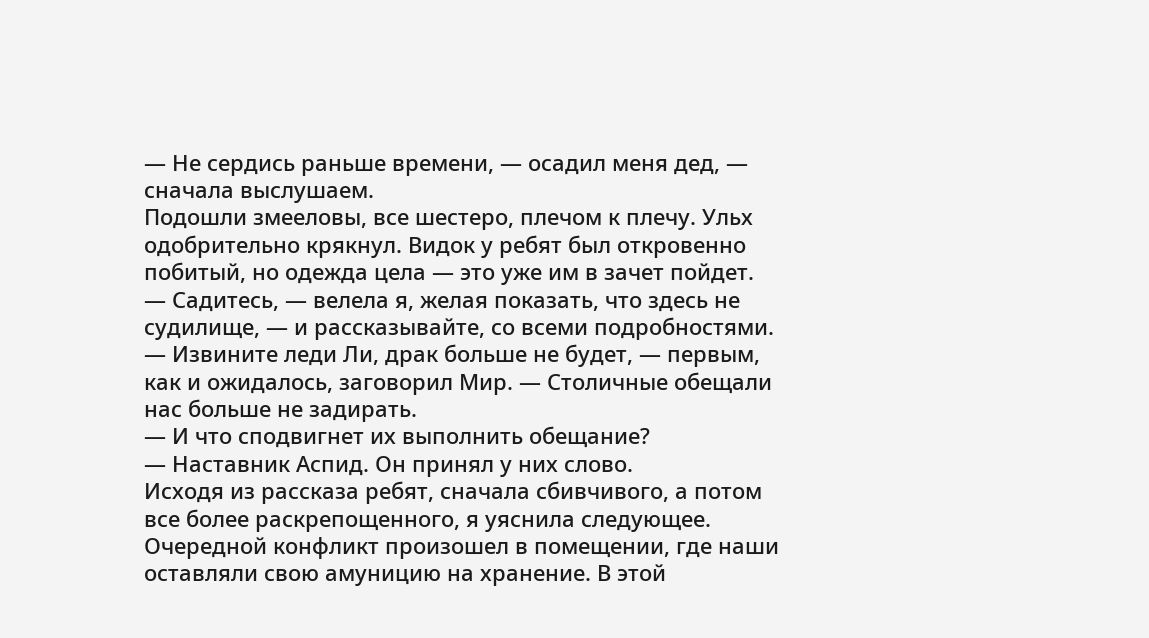— Не сердись раньше времени, — осадил меня дед, — сначала выслушаем.
Подошли змееловы, все шестеро, плечом к плечу. Ульх одобрительно крякнул. Видок у ребят был откровенно побитый, но одежда цела — это уже им в зачет пойдет.
— Садитесь, — велела я, желая показать, что здесь не судилище, — и рассказывайте, со всеми подробностями.
— Извините леди Ли, драк больше не будет, — первым, как и ожидалось, заговорил Мир. — Столичные обещали нас больше не задирать.
— И что сподвигнет их выполнить обещание?
— Наставник Аспид. Он принял у них слово.
Исходя из рассказа ребят, сначала сбивчивого, а потом все более раскрепощенного, я уяснила следующее. Очередной конфликт произошел в помещении, где наши оставляли свою амуницию на хранение. В этой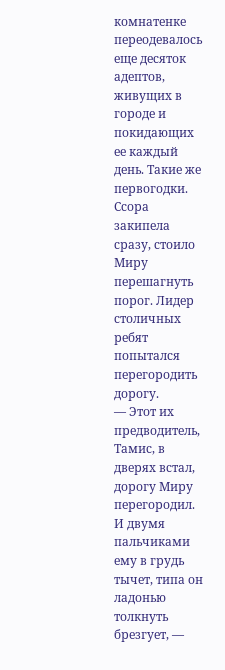комнатенке переодевалось еще десяток адептов, живущих в городе и покидающих ее каждый день. Такие же первогодки. Ссора закипела сразу, стоило Миру перешагнуть порог. Лидер столичных ребят попытался перегородить дорогу.
— Этот их предводитель, Тамис, в дверях встал, дорогу Миру перегородил. И двумя пальчиками ему в грудь тычет, типа он ладонью толкнуть брезгует, —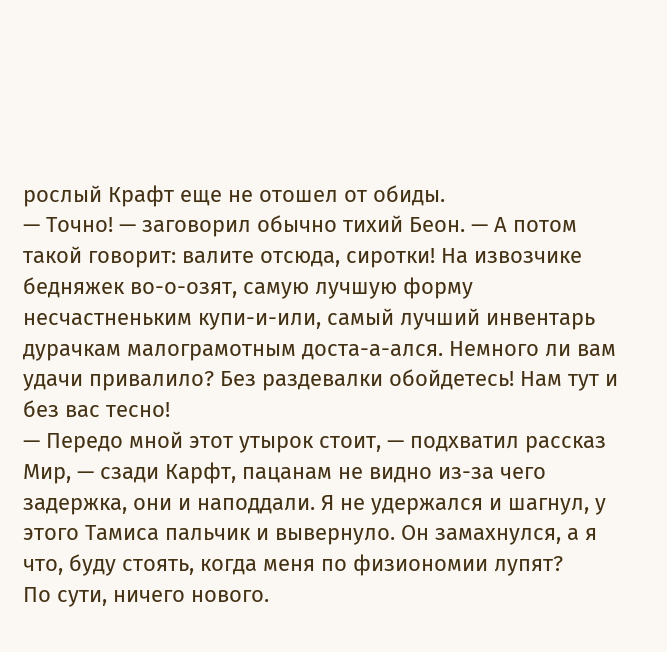рослый Крафт еще не отошел от обиды.
— Точно! — заговорил обычно тихий Беон. — А потом такой говорит: валите отсюда, сиротки! На извозчике бедняжек во-о-озят, самую лучшую форму несчастненьким купи-и-или, самый лучший инвентарь дурачкам малограмотным доста-а-ался. Немного ли вам удачи привалило? Без раздевалки обойдетесь! Нам тут и без вас тесно!
— Передо мной этот утырок стоит, — подхватил рассказ Мир, — сзади Карфт, пацанам не видно из-за чего задержка, они и наподдали. Я не удержался и шагнул, у этого Тамиса пальчик и вывернуло. Он замахнулся, а я что, буду стоять, когда меня по физиономии лупят?
По сути, ничего нового.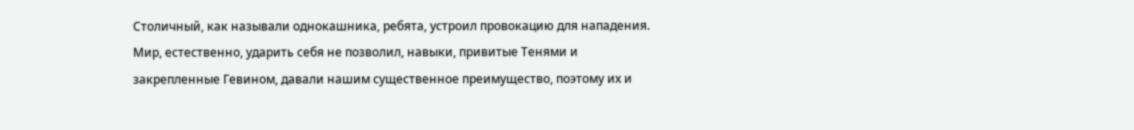Столичный, как называли однокашника, ребята, устроил провокацию для нападения. Мир, естественно, ударить себя не позволил, навыки, привитые Тенями и закрепленные Гевином, давали нашим существенное преимущество, поэтому их и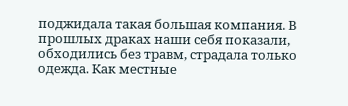поджидала такая большая компания. В прошлых драках наши себя показали, обходились без травм, страдала только одежда. Как местные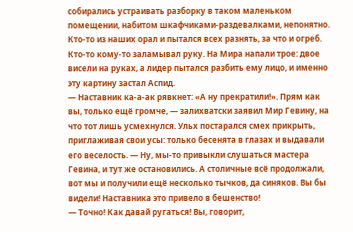собирались устраивать разборку в таком маленьком помещении, набитом шкафчиками-раздевалками, непонятно. Кто-то из наших орал и пытался всех разнять, за что и огреб. Кто-то кому-то заламывал руку. На Мира напали трое: двое висели на руках, а лидер пытался разбить ему лицо, и именно эту картину застал Аспид.
— Наставник ка-а-ак рявкнет: «А ну прекратили!». Прям как вы, только ещё громче, — залихватски заявил Мир Гевину, на что тот лишь усмехнулся. Ульх постарался смех прикрыть, приглаживая свои усы: только бесенята в глазах и выдавали его веселость. — Ну, мы-то привыкли слушаться мастера Гевина, и тут же остановились. А столичные всё продолжали, вот мы и получили ещё несколько тычков, да синяков. Вы бы видели! Наставника это привело в бешенство!
— Точно! Как давай ругаться! Вы, говорит,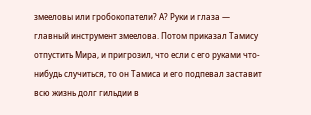змееловы или гробокопатели? А? Руки и глаза — главный инструмент змеелова. Потом приказал Тамису отпустить Мира, и пригрозил, что если с его руками что-нибудь случиться, то он Тамиса и его подпевал заставит всю жизнь долг гильдии в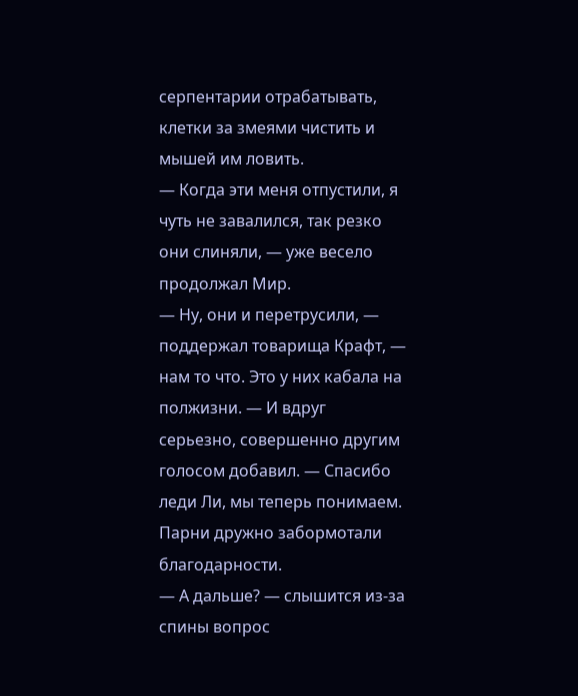серпентарии отрабатывать, клетки за змеями чистить и мышей им ловить.
— Когда эти меня отпустили, я чуть не завалился, так резко они слиняли, — уже весело продолжал Мир.
— Ну, они и перетрусили, — поддержал товарища Крафт, — нам то что. Это у них кабала на полжизни. — И вдруг серьезно, совершенно другим голосом добавил. — Спасибо леди Ли, мы теперь понимаем.
Парни дружно забормотали благодарности.
— А дальше? — слышится из-за спины вопрос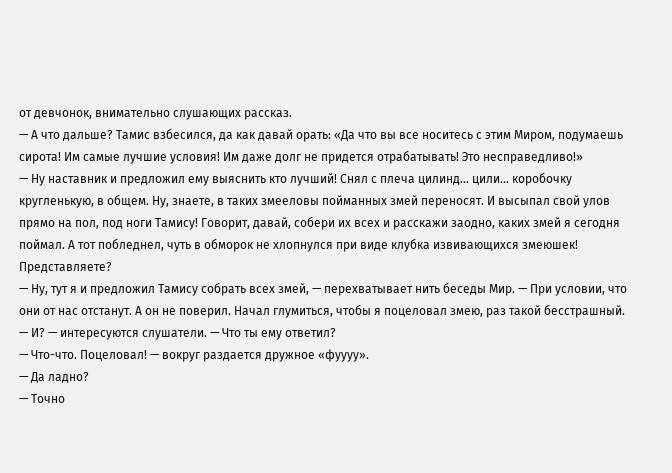от девчонок, внимательно слушающих рассказ.
— А что дальше? Тамис взбесился, да как давай орать: «Да что вы все носитесь с этим Миром, подумаешь сирота! Им самые лучшие условия! Им даже долг не придется отрабатывать! Это несправедливо!»
— Ну наставник и предложил ему выяснить кто лучший! Снял с плеча цилинд… цили… коробочку кругленькую, в общем. Ну, знаете, в таких змееловы пойманных змей переносят. И высыпал свой улов прямо на пол, под ноги Тамису! Говорит, давай, собери их всех и расскажи заодно, каких змей я сегодня поймал. А тот побледнел, чуть в обморок не хлопнулся при виде клубка извивающихся змеюшек! Представляете?
— Ну, тут я и предложил Тамису собрать всех змей, — перехватывает нить беседы Мир. — При условии, что они от нас отстанут. А он не поверил. Начал глумиться, чтобы я поцеловал змею, раз такой бесстрашный.
— И? — интересуются слушатели. — Что ты ему ответил?
— Что-что. Поцеловал! — вокруг раздается дружное «фуууу».
— Да ладно?
— Точно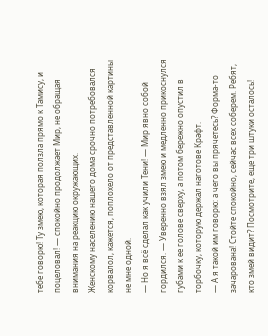тебе говорю! Ту змею, которая ползла прямо к Тамису, и поцеловал! — спокойно продолжает Мир, не обращая внимания на реакцию окружающих.
Женскому населению нашего дома срочно потребовался корвалол, кажется, поплохело от представленной картины не мне одной.
— Но я всё сделал как учили Тени! — Мир явно собой гордился. — Уверенно взял змею и медленно прикоснулся губами к ее голове сверху, а потом бережно опустил в торбочку, которую держал наготове Крафт.
— А я такой им говорю: а чего вы прячетесь? Форма-то зачарована! Стойте спокойно, сейчас всех соберем. Ребят, кто змей видит? Посмотрите, еще три штуки осталось!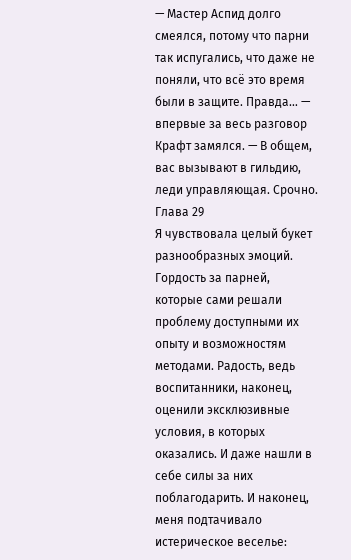— Мастер Аспид долго смеялся, потому что парни так испугались, что даже не поняли, что всё это время были в защите. Правда… — впервые за весь разговор Крафт замялся. — В общем, вас вызывают в гильдию, леди управляющая. Срочно.
Глава 29
Я чувствовала целый букет разнообразных эмоций. Гордость за парней, которые сами решали проблему доступными их опыту и возможностям методами. Радость, ведь воспитанники, наконец, оценили эксклюзивные условия, в которых оказались. И даже нашли в себе силы за них поблагодарить. И наконец, меня подтачивало истерическое веселье: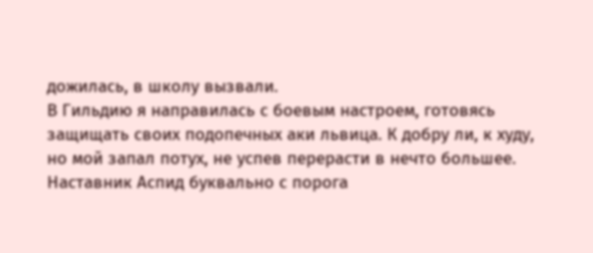дожилась, в школу вызвали.
В Гильдию я направилась с боевым настроем, готовясь защищать своих подопечных аки львица. К добру ли, к худу, но мой запал потух, не успев перерасти в нечто большее. Наставник Аспид буквально с порога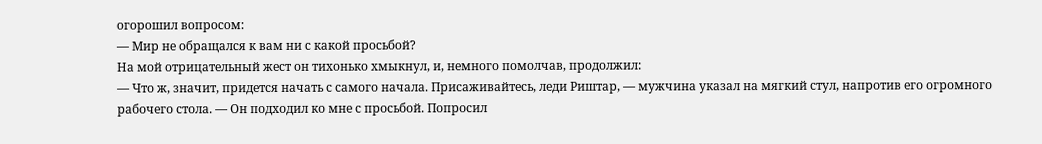огорошил вопросом:
— Мир не обращался к вам ни с какой просьбой?
На мой отрицательный жест он тихонько хмыкнул, и, немного помолчав, продолжил:
— Что ж, значит, придется начать с самого начала. Присаживайтесь, леди Риштар, — мужчина указал на мягкий стул, напротив его огромного рабочего стола. — Он подходил ко мне с просьбой. Попросил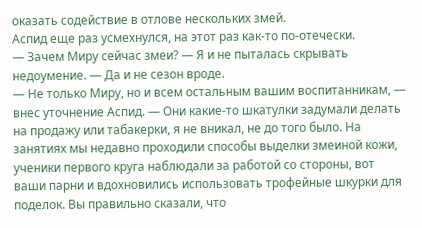оказать содействие в отлове нескольких змей.
Аспид еще раз усмехнулся, на этот раз как-то по-отечески.
— Зачем Миру сейчас змеи? — Я и не пыталась скрывать недоумение. — Да и не сезон вроде.
— Не только Миру, но и всем остальным вашим воспитанникам, — внес уточнение Аспид. — Они какие-то шкатулки задумали делать на продажу или табакерки, я не вникал, не до того было. На занятиях мы недавно проходили способы выделки змеиной кожи, ученики первого круга наблюдали за работой со стороны, вот ваши парни и вдохновились использовать трофейные шкурки для поделок. Вы правильно сказали, что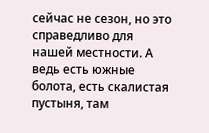сейчас не сезон, но это справедливо для нашей местности. А ведь есть южные болота, есть скалистая пустыня, там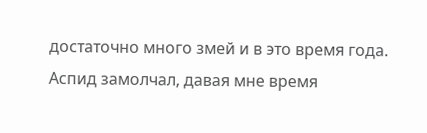достаточно много змей и в это время года.
Аспид замолчал, давая мне время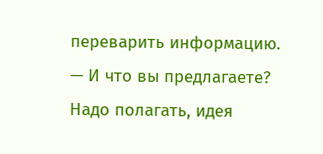переварить информацию.
— И что вы предлагаете?
Надо полагать, идея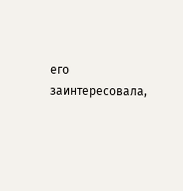его заинтересовала,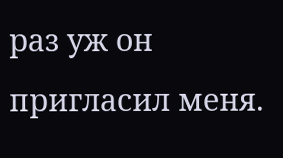раз уж он пригласил меня.